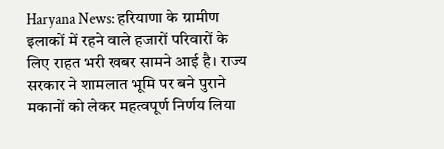Haryana News: हरियाणा के ग्रामीण इलाकों में रहने वाले हजारों परिवारों के लिए राहत भरी खबर सामने आई है। राज्य सरकार ने शामलात भूमि पर बने पुराने मकानों को लेकर महत्वपूर्ण निर्णय लिया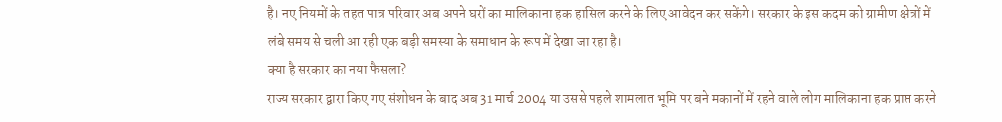है। नए नियमों के तहत पात्र परिवार अब अपने घरों का मालिकाना हक हासिल करने के लिए आवेदन कर सकेंगे। सरकार के इस कदम को ग्रामीण क्षेत्रों में लंबे समय से चली आ रही एक बड़ी समस्या के समाधान के रूप में देखा जा रहा है।
क्या है सरकार का नया फैसला?
राज्य सरकार द्वारा किए गए संशोधन के बाद अब 31 मार्च 2004 या उससे पहले शामलात भूमि पर बने मकानों में रहने वाले लोग मालिकाना हक प्राप्त करने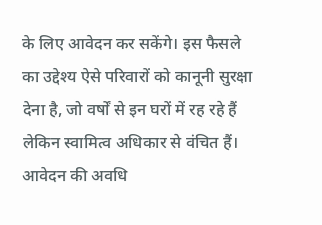के लिए आवेदन कर सकेंगे। इस फैसले का उद्देश्य ऐसे परिवारों को कानूनी सुरक्षा देना है, जो वर्षों से इन घरों में रह रहे हैं लेकिन स्वामित्व अधिकार से वंचित हैं।
आवेदन की अवधि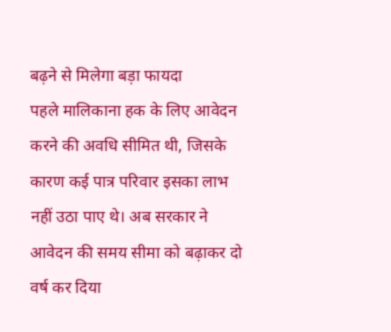बढ़ने से मिलेगा बड़ा फायदा
पहले मालिकाना हक के लिए आवेदन करने की अवधि सीमित थी, जिसके कारण कई पात्र परिवार इसका लाभ नहीं उठा पाए थे। अब सरकार ने आवेदन की समय सीमा को बढ़ाकर दो वर्ष कर दिया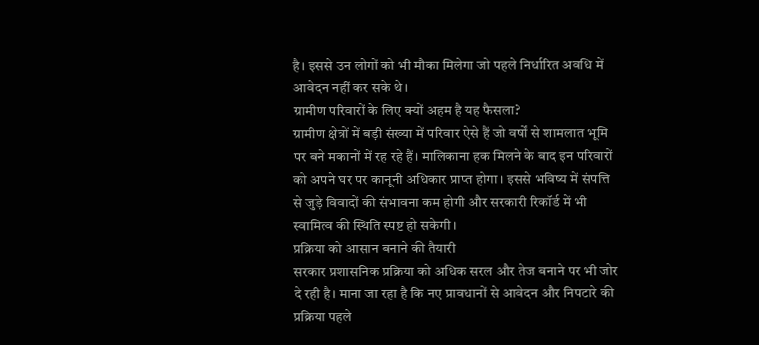है। इससे उन लोगों को भी मौका मिलेगा जो पहले निर्धारित अवधि में आवेदन नहीं कर सके थे।
ग्रामीण परिवारों के लिए क्यों अहम है यह फैसला?
ग्रामीण क्षेत्रों में बड़ी संख्या में परिवार ऐसे हैं जो वर्षों से शामलात भूमि पर बने मकानों में रह रहे हैं। मालिकाना हक मिलने के बाद इन परिवारों को अपने घर पर कानूनी अधिकार प्राप्त होगा। इससे भविष्य में संपत्ति से जुड़े विवादों की संभावना कम होगी और सरकारी रिकॉर्ड में भी स्वामित्व की स्थिति स्पष्ट हो सकेगी।
प्रक्रिया को आसान बनाने की तैयारी
सरकार प्रशासनिक प्रक्रिया को अधिक सरल और तेज बनाने पर भी जोर दे रही है। माना जा रहा है कि नए प्रावधानों से आवेदन और निपटारे की प्रक्रिया पहले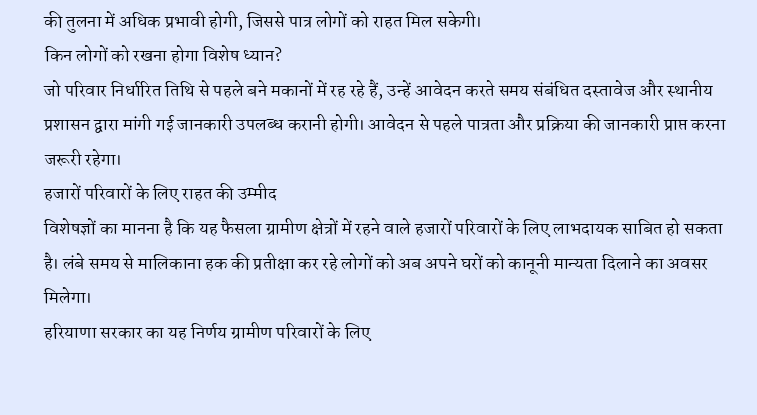की तुलना में अधिक प्रभावी होगी, जिससे पात्र लोगों को राहत मिल सकेगी।
किन लोगों को रखना होगा विशेष ध्यान?
जो परिवार निर्धारित तिथि से पहले बने मकानों में रह रहे हैं, उन्हें आवेदन करते समय संबंधित दस्तावेज और स्थानीय प्रशासन द्वारा मांगी गई जानकारी उपलब्ध करानी होगी। आवेदन से पहले पात्रता और प्रक्रिया की जानकारी प्राप्त करना जरूरी रहेगा।
हजारों परिवारों के लिए राहत की उम्मीद
विशेषज्ञों का मानना है कि यह फैसला ग्रामीण क्षेत्रों में रहने वाले हजारों परिवारों के लिए लाभदायक साबित हो सकता है। लंबे समय से मालिकाना हक की प्रतीक्षा कर रहे लोगों को अब अपने घरों को कानूनी मान्यता दिलाने का अवसर मिलेगा।
हरियाणा सरकार का यह निर्णय ग्रामीण परिवारों के लिए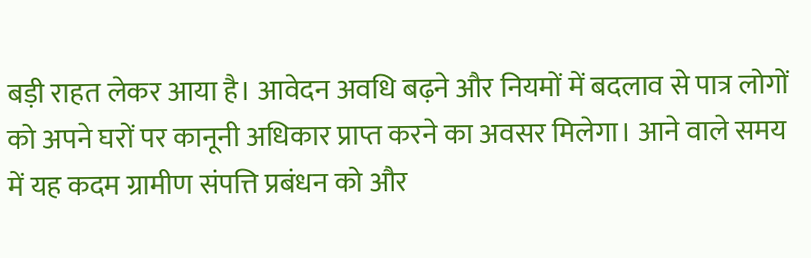बड़ी राहत लेकर आया है। आवेदन अवधि बढ़ने और नियमों में बदलाव से पात्र लोगों को अपने घरों पर कानूनी अधिकार प्राप्त करने का अवसर मिलेगा। आने वाले समय में यह कदम ग्रामीण संपत्ति प्रबंधन को और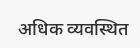अधिक व्यवस्थित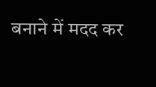बनाने में मदद कर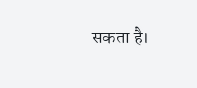सकता है।